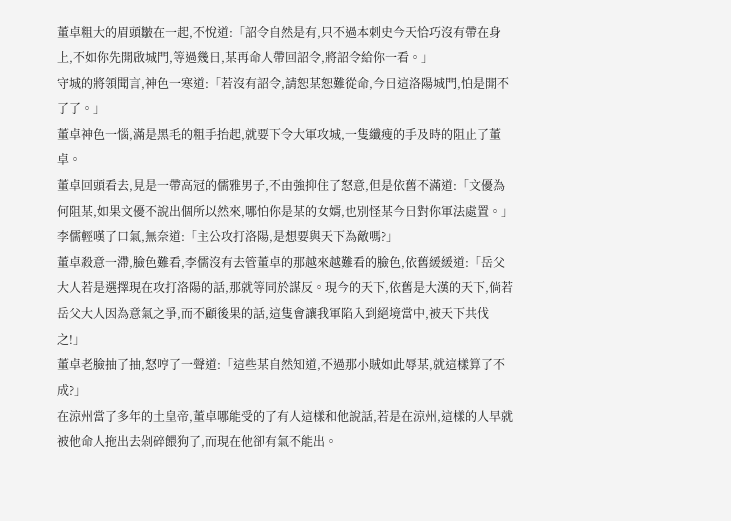董卓粗大的眉頭皺在一起,不悅道:「詔令自然是有,只不過本刺史今天恰巧沒有帶在身上,不如你先開啟城門,等過幾日,某再命人帶回詔令,將詔令給你一看。」
守城的將領聞言,神色一寒道:「若沒有詔令,請恕某恕難從命,今日這洛陽城門,怕是開不了了。」
董卓神色一惱,滿是黑毛的粗手抬起,就要下令大軍攻城,一隻纖瘦的手及時的阻止了董卓。
董卓回頭看去,見是一帶高冠的儒雅男子,不由強抑住了怒意,但是依舊不滿道:「文優為何阻某,如果文優不說出個所以然來,哪怕你是某的女婿,也別怪某今日對你軍法處置。」
李儒輕嘆了口氣,無奈道:「主公攻打洛陽,是想要與天下為敵嗎?」
董卓殺意一滯,臉色難看,李儒沒有去管董卓的那越來越難看的臉色,依舊緩緩道:「岳父大人若是選擇現在攻打洛陽的話,那就等同於謀反。現今的天下,依舊是大漢的天下,倘若岳父大人因為意氣之爭,而不顧後果的話,這隻會讓我軍陷入到絕境當中,被天下共伐之!」
董卓老臉抽了抽,怒哼了一聲道:「這些某自然知道,不過那小賊如此辱某,就這樣算了不成?」
在涼州當了多年的土皇帝,董卓哪能受的了有人這樣和他說話,若是在涼州,這樣的人早就被他命人拖出去剁碎餵狗了,而現在他卻有氣不能出。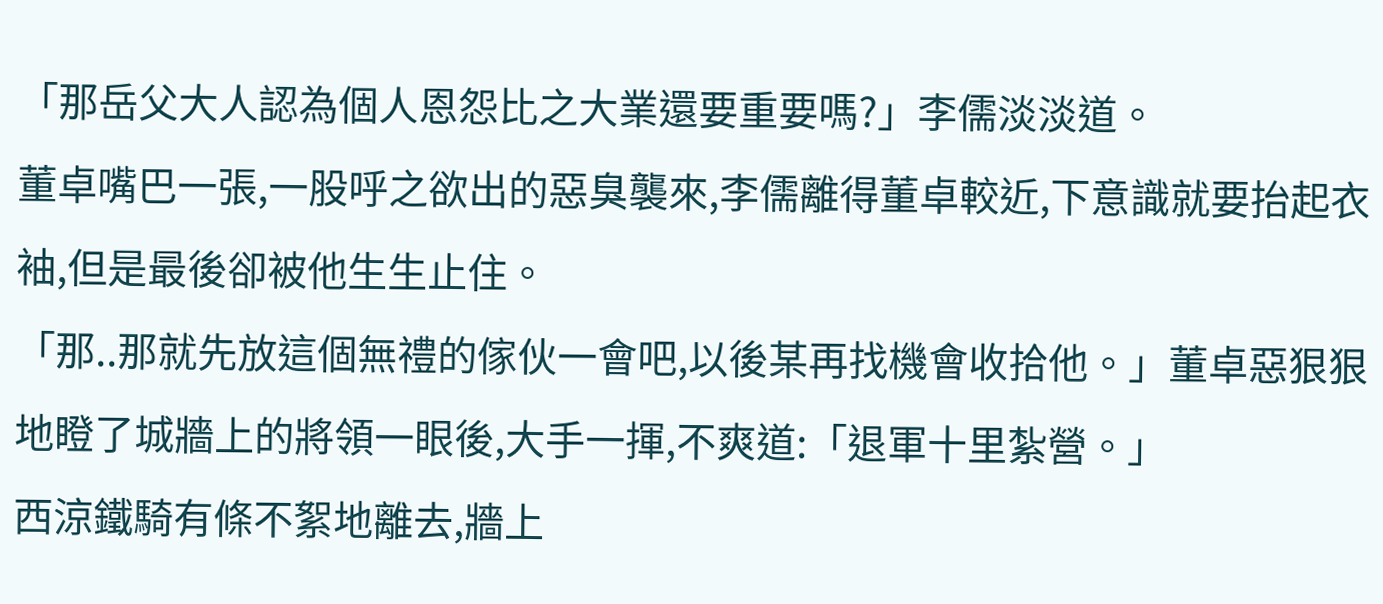「那岳父大人認為個人恩怨比之大業還要重要嗎?」李儒淡淡道。
董卓嘴巴一張,一股呼之欲出的惡臭襲來,李儒離得董卓較近,下意識就要抬起衣袖,但是最後卻被他生生止住。
「那..那就先放這個無禮的傢伙一會吧,以後某再找機會收拾他。」董卓惡狠狠地瞪了城牆上的將領一眼後,大手一揮,不爽道:「退軍十里紮營。」
西涼鐵騎有條不絮地離去,牆上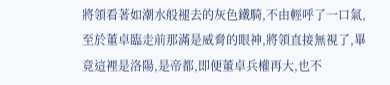將領看著如潮水般褪去的灰色鐵騎,不由輕呼了一口氣,至於董卓臨走前那滿是威脅的眼神,將領直接無視了,畢竟這裡是洛陽,是帝都,即便董卓兵權再大,也不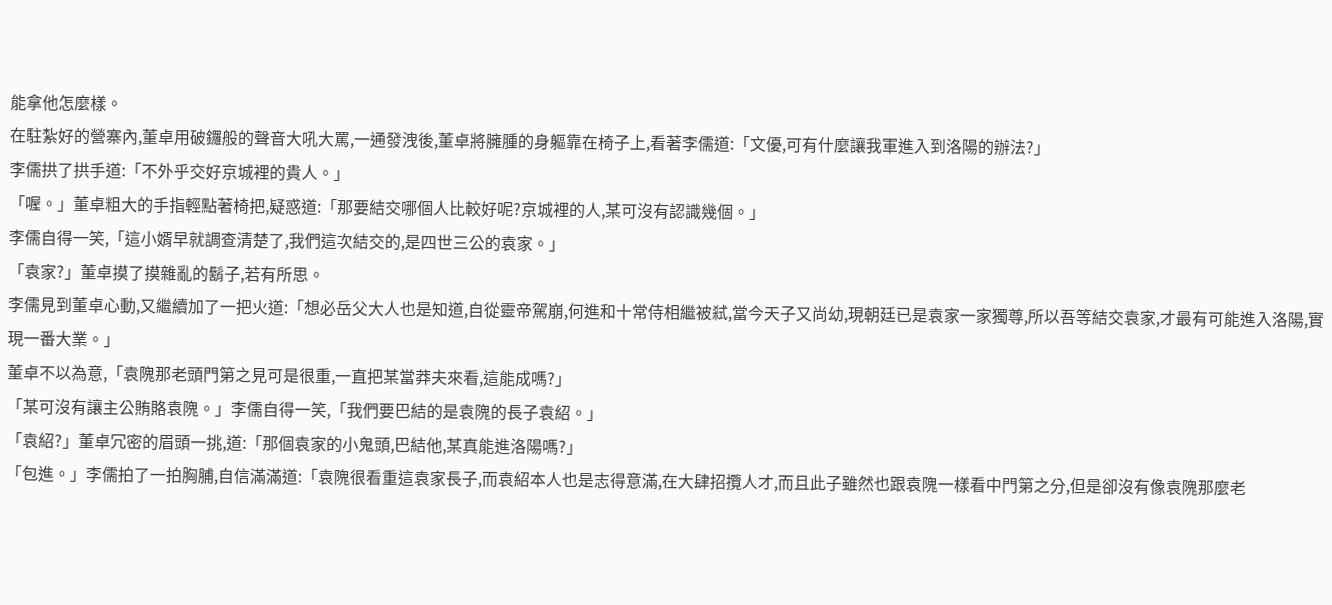能拿他怎麼樣。
在駐紮好的營寨內,董卓用破鑼般的聲音大吼大罵,一通發洩後,董卓將臃腫的身軀靠在椅子上,看著李儒道:「文優,可有什麼讓我軍進入到洛陽的辦法?」
李儒拱了拱手道:「不外乎交好京城裡的貴人。」
「喔。」董卓粗大的手指輕點著椅把,疑惑道:「那要結交哪個人比較好呢?京城裡的人,某可沒有認識幾個。」
李儒自得一笑,「這小婿早就調查清楚了,我們這次結交的,是四世三公的袁家。」
「袁家?」董卓摸了摸雜亂的鬍子,若有所思。
李儒見到董卓心動,又繼續加了一把火道:「想必岳父大人也是知道,自從靈帝駕崩,何進和十常侍相繼被弒,當今天子又尚幼,現朝廷已是袁家一家獨尊,所以吾等結交袁家,才最有可能進入洛陽,實現一番大業。」
董卓不以為意,「袁隗那老頭門第之見可是很重,一直把某當莽夫來看,這能成嗎?」
「某可沒有讓主公賄賂袁隗。」李儒自得一笑,「我們要巴結的是袁隗的長子袁紹。」
「袁紹?」董卓冗密的眉頭一挑,道:「那個袁家的小鬼頭,巴結他,某真能進洛陽嗎?」
「包進。」李儒拍了一拍胸脯,自信滿滿道:「袁隗很看重這袁家長子,而袁紹本人也是志得意滿,在大肆招攬人才,而且此子雖然也跟袁隗一樣看中門第之分,但是卻沒有像袁隗那麼老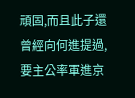頑固,而且此子還曾經向何進提過,要主公率軍進京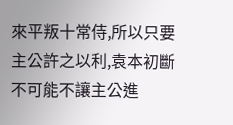來平叛十常侍,所以只要主公許之以利,袁本初斷不可能不讓主公進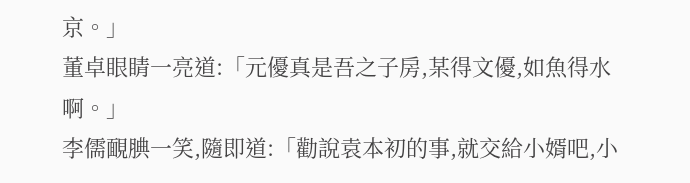京。」
董卓眼睛一亮道:「元優真是吾之子房,某得文優,如魚得水啊。」
李儒靦腆一笑,隨即道:「勸說袁本初的事,就交給小婿吧,小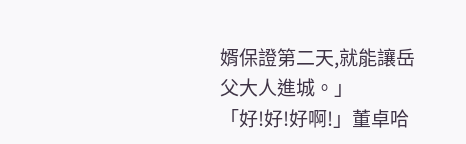婿保證第二天,就能讓岳父大人進城。」
「好!好!好啊!」董卓哈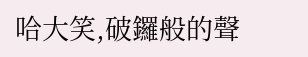哈大笑,破鑼般的聲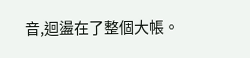音,迴盪在了整個大帳。